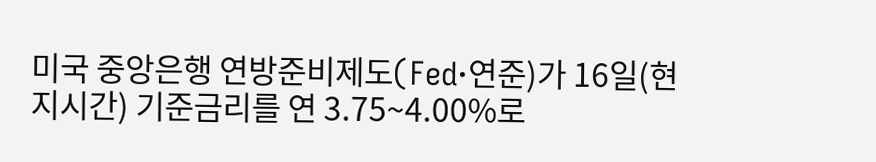미국 중앙은행 연방준비제도(Fed·연준)가 16일(현지시간) 기준금리를 연 3.75~4.00%로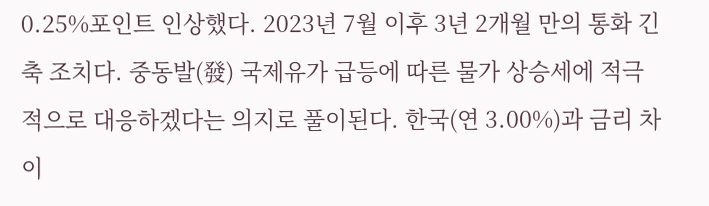0.25%포인트 인상했다. 2023년 7월 이후 3년 2개월 만의 통화 긴축 조치다. 중동발(發) 국제유가 급등에 따른 물가 상승세에 적극적으로 대응하겠다는 의지로 풀이된다. 한국(연 3.00%)과 금리 차이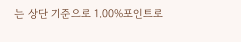는 상단 기준으로 1.00%포인트로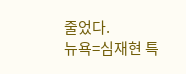줄었다.
뉴욕=심재현 특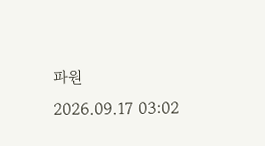파원
2026.09.17 03:02